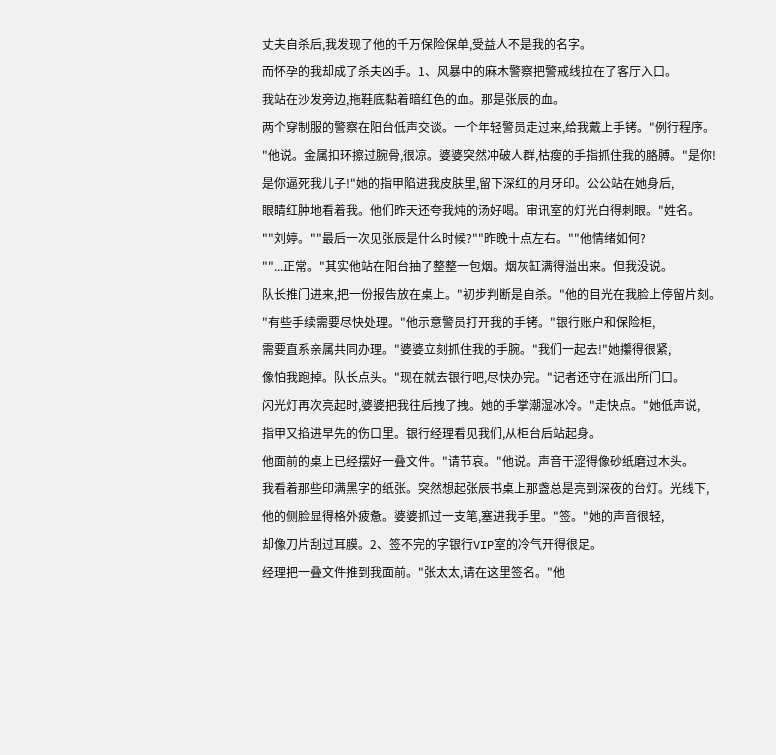丈夫自杀后,我发现了他的千万保险保单,受益人不是我的名字。
而怀孕的我却成了杀夫凶手。1、风暴中的麻木警察把警戒线拉在了客厅入口。
我站在沙发旁边,拖鞋底黏着暗红色的血。那是张辰的血。
两个穿制服的警察在阳台低声交谈。一个年轻警员走过来,给我戴上手铐。"例行程序。
"他说。金属扣环擦过腕骨,很凉。婆婆突然冲破人群,枯瘦的手指抓住我的胳膊。"是你!
是你逼死我儿子!"她的指甲陷进我皮肤里,留下深红的月牙印。公公站在她身后,
眼睛红肿地看着我。他们昨天还夸我炖的汤好喝。审讯室的灯光白得刺眼。"姓名。
""刘婷。""最后一次见张辰是什么时候?""昨晚十点左右。""他情绪如何?
""...正常。"其实他站在阳台抽了整整一包烟。烟灰缸满得溢出来。但我没说。
队长推门进来,把一份报告放在桌上。"初步判断是自杀。"他的目光在我脸上停留片刻。
"有些手续需要尽快处理。"他示意警员打开我的手铐。"银行账户和保险柜,
需要直系亲属共同办理。"婆婆立刻抓住我的手腕。"我们一起去!"她攥得很紧,
像怕我跑掉。队长点头。"现在就去银行吧,尽快办完。"记者还守在派出所门口。
闪光灯再次亮起时,婆婆把我往后拽了拽。她的手掌潮湿冰冷。"走快点。"她低声说,
指甲又掐进早先的伤口里。银行经理看见我们,从柜台后站起身。
他面前的桌上已经摆好一叠文件。"请节哀。"他说。声音干涩得像砂纸磨过木头。
我看着那些印满黑字的纸张。突然想起张辰书桌上那盏总是亮到深夜的台灯。光线下,
他的侧脸显得格外疲惫。婆婆抓过一支笔,塞进我手里。"签。"她的声音很轻,
却像刀片刮过耳膜。2、签不完的字银行VIP室的冷气开得很足。
经理把一叠文件推到我面前。"张太太,请在这里签名。"他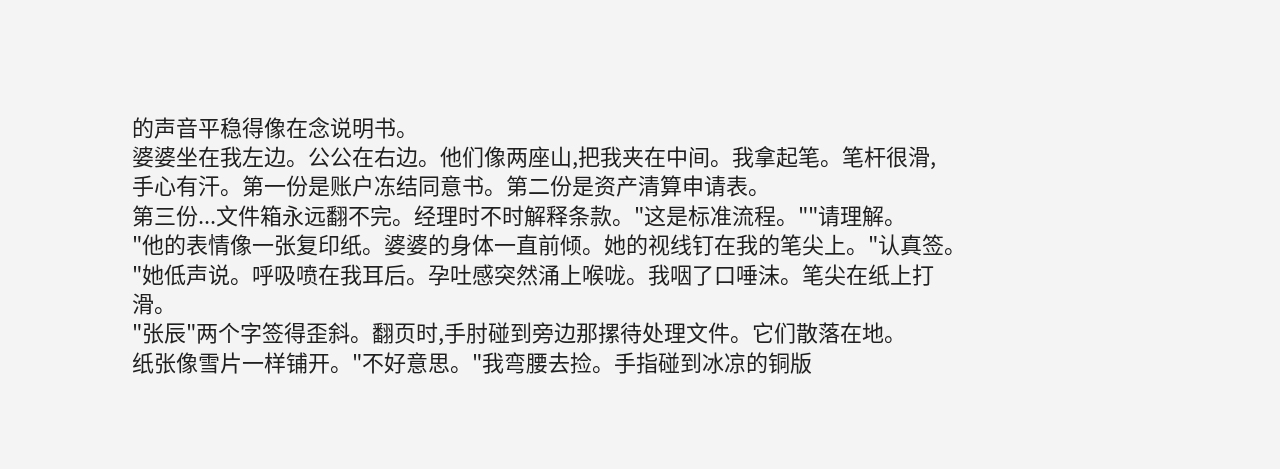的声音平稳得像在念说明书。
婆婆坐在我左边。公公在右边。他们像两座山,把我夹在中间。我拿起笔。笔杆很滑,
手心有汗。第一份是账户冻结同意书。第二份是资产清算申请表。
第三份...文件箱永远翻不完。经理时不时解释条款。"这是标准流程。""请理解。
"他的表情像一张复印纸。婆婆的身体一直前倾。她的视线钉在我的笔尖上。"认真签。
"她低声说。呼吸喷在我耳后。孕吐感突然涌上喉咙。我咽了口唾沫。笔尖在纸上打滑。
"张辰"两个字签得歪斜。翻页时,手肘碰到旁边那摞待处理文件。它们散落在地。
纸张像雪片一样铺开。"不好意思。"我弯腰去捡。手指碰到冰凉的铜版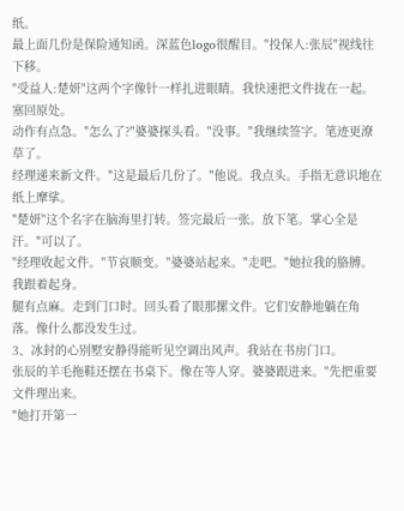纸。
最上面几份是保险通知函。深蓝色logo很醒目。"投保人:张辰"视线往下移。
"受益人:楚妍"这两个字像针一样扎进眼睛。我快速把文件拢在一起。塞回原处。
动作有点急。"怎么了?"婆婆探头看。"没事。"我继续签字。笔迹更潦草了。
经理递来新文件。"这是最后几份了。"他说。我点头。手指无意识地在纸上摩挲。
"楚妍"这个名字在脑海里打转。签完最后一张。放下笔。掌心全是汗。"可以了。
"经理收起文件。"节哀顺变。"婆婆站起来。"走吧。"她拉我的胳膊。我跟着起身。
腿有点麻。走到门口时。回头看了眼那摞文件。它们安静地躺在角落。像什么都没发生过。
3、冰封的心别墅安静得能听见空调出风声。我站在书房门口。
张辰的羊毛拖鞋还摆在书桌下。像在等人穿。婆婆跟进来。"先把重要文件理出来。
"她打开第一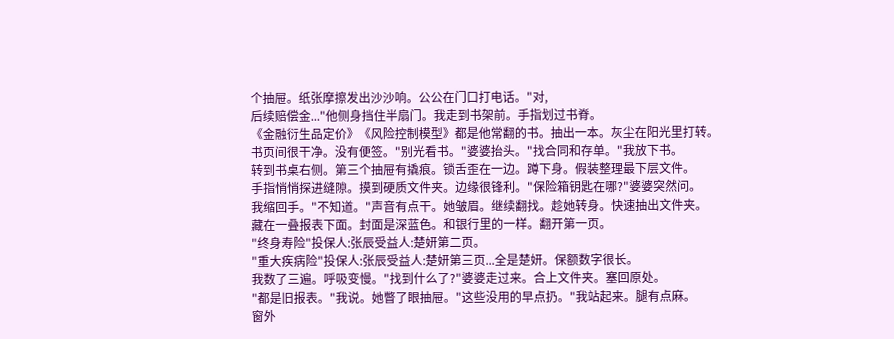个抽屉。纸张摩擦发出沙沙响。公公在门口打电话。"对,
后续赔偿金..."他侧身挡住半扇门。我走到书架前。手指划过书脊。
《金融衍生品定价》《风险控制模型》都是他常翻的书。抽出一本。灰尘在阳光里打转。
书页间很干净。没有便签。"别光看书。"婆婆抬头。"找合同和存单。"我放下书。
转到书桌右侧。第三个抽屉有撬痕。锁舌歪在一边。蹲下身。假装整理最下层文件。
手指悄悄探进缝隙。摸到硬质文件夹。边缘很锋利。"保险箱钥匙在哪?"婆婆突然问。
我缩回手。"不知道。"声音有点干。她皱眉。继续翻找。趁她转身。快速抽出文件夹。
藏在一叠报表下面。封面是深蓝色。和银行里的一样。翻开第一页。
"终身寿险"投保人:张辰受益人:楚妍第二页。
"重大疾病险"投保人:张辰受益人:楚妍第三页...全是楚妍。保额数字很长。
我数了三遍。呼吸变慢。"找到什么了?"婆婆走过来。合上文件夹。塞回原处。
"都是旧报表。"我说。她瞥了眼抽屉。"这些没用的早点扔。"我站起来。腿有点麻。
窗外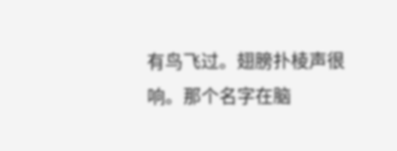有鸟飞过。翅膀扑棱声很响。那个名字在脑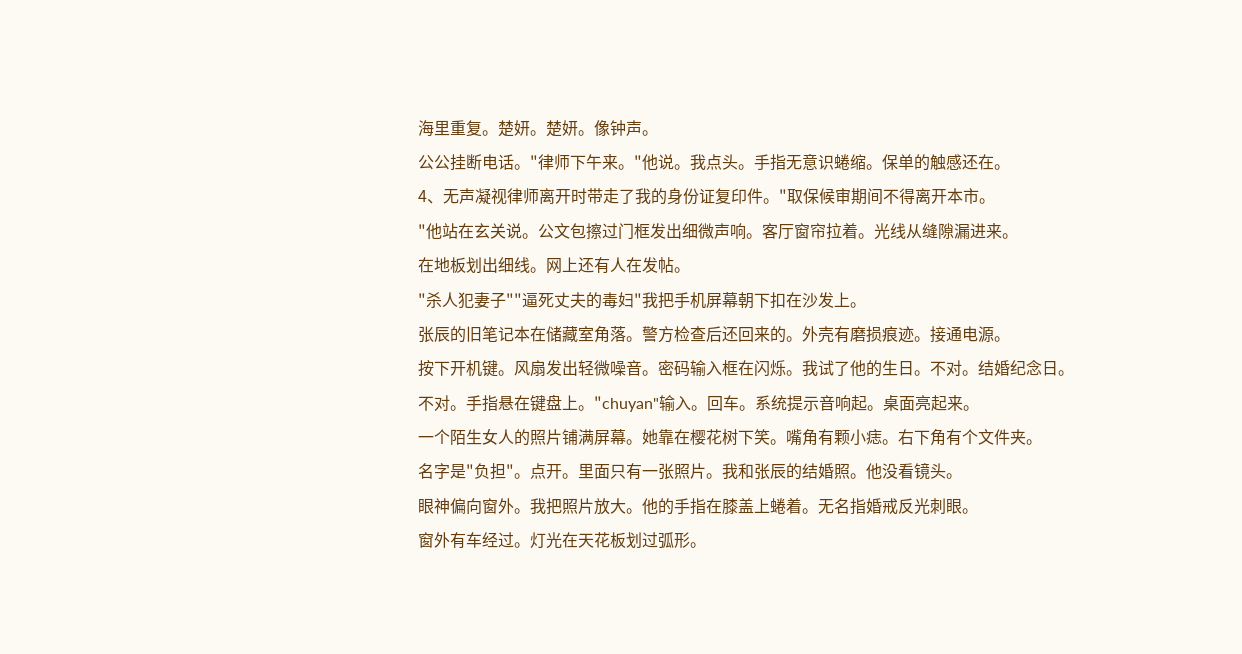海里重复。楚妍。楚妍。像钟声。
公公挂断电话。"律师下午来。"他说。我点头。手指无意识蜷缩。保单的触感还在。
4、无声凝视律师离开时带走了我的身份证复印件。"取保候审期间不得离开本市。
"他站在玄关说。公文包擦过门框发出细微声响。客厅窗帘拉着。光线从缝隙漏进来。
在地板划出细线。网上还有人在发帖。
"杀人犯妻子""逼死丈夫的毒妇"我把手机屏幕朝下扣在沙发上。
张辰的旧笔记本在储藏室角落。警方检查后还回来的。外壳有磨损痕迹。接通电源。
按下开机键。风扇发出轻微噪音。密码输入框在闪烁。我试了他的生日。不对。结婚纪念日。
不对。手指悬在键盘上。"chuyan"输入。回车。系统提示音响起。桌面亮起来。
一个陌生女人的照片铺满屏幕。她靠在樱花树下笑。嘴角有颗小痣。右下角有个文件夹。
名字是"负担"。点开。里面只有一张照片。我和张辰的结婚照。他没看镜头。
眼神偏向窗外。我把照片放大。他的手指在膝盖上蜷着。无名指婚戒反光刺眼。
窗外有车经过。灯光在天花板划过弧形。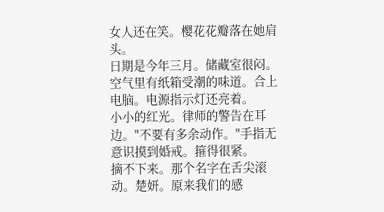女人还在笑。樱花花瓣落在她肩头。
日期是今年三月。储藏室很闷。空气里有纸箱受潮的味道。合上电脑。电源指示灯还亮着。
小小的红光。律师的警告在耳边。"不要有多余动作。"手指无意识摸到婚戒。箍得很紧。
摘不下来。那个名字在舌尖滚动。楚妍。原来我们的感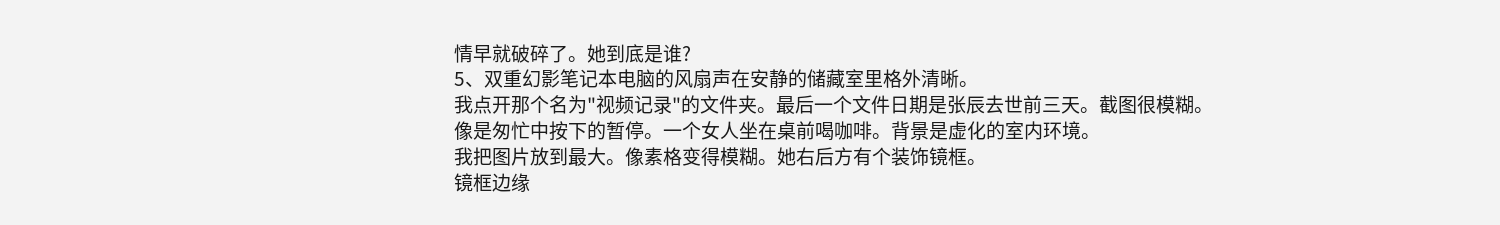情早就破碎了。她到底是谁?
5、双重幻影笔记本电脑的风扇声在安静的储藏室里格外清晰。
我点开那个名为"视频记录"的文件夹。最后一个文件日期是张辰去世前三天。截图很模糊。
像是匆忙中按下的暂停。一个女人坐在桌前喝咖啡。背景是虚化的室内环境。
我把图片放到最大。像素格变得模糊。她右后方有个装饰镜框。
镜框边缘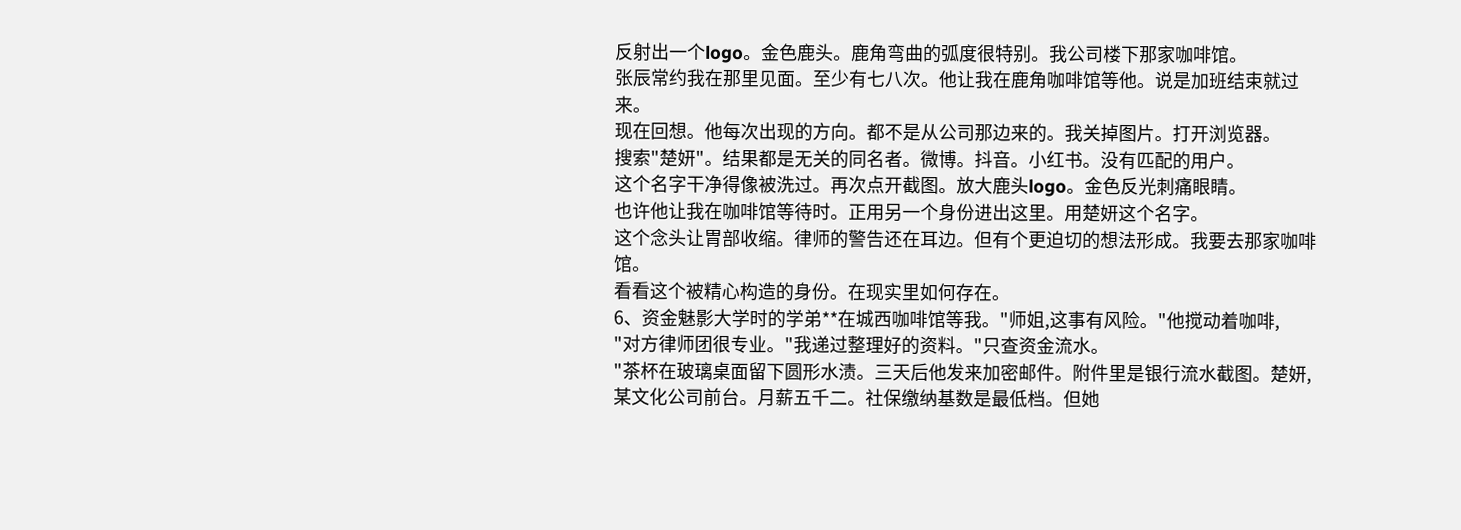反射出一个logo。金色鹿头。鹿角弯曲的弧度很特别。我公司楼下那家咖啡馆。
张辰常约我在那里见面。至少有七八次。他让我在鹿角咖啡馆等他。说是加班结束就过来。
现在回想。他每次出现的方向。都不是从公司那边来的。我关掉图片。打开浏览器。
搜索"楚妍"。结果都是无关的同名者。微博。抖音。小红书。没有匹配的用户。
这个名字干净得像被洗过。再次点开截图。放大鹿头logo。金色反光刺痛眼睛。
也许他让我在咖啡馆等待时。正用另一个身份进出这里。用楚妍这个名字。
这个念头让胃部收缩。律师的警告还在耳边。但有个更迫切的想法形成。我要去那家咖啡馆。
看看这个被精心构造的身份。在现实里如何存在。
6、资金魅影大学时的学弟**在城西咖啡馆等我。"师姐,这事有风险。"他搅动着咖啡,
"对方律师团很专业。"我递过整理好的资料。"只查资金流水。
"茶杯在玻璃桌面留下圆形水渍。三天后他发来加密邮件。附件里是银行流水截图。楚妍,
某文化公司前台。月薪五千二。社保缴纳基数是最低档。但她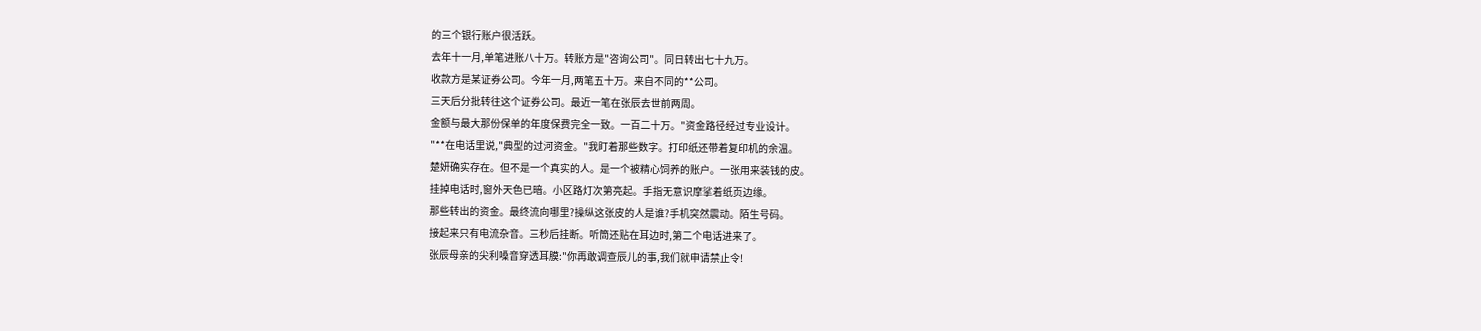的三个银行账户很活跃。
去年十一月,单笔进账八十万。转账方是"咨询公司"。同日转出七十九万。
收款方是某证券公司。今年一月,两笔五十万。来自不同的**公司。
三天后分批转往这个证券公司。最近一笔在张辰去世前两周。
金额与最大那份保单的年度保费完全一致。一百二十万。"资金路径经过专业设计。
"**在电话里说,"典型的过河资金。"我盯着那些数字。打印纸还带着复印机的余温。
楚妍确实存在。但不是一个真实的人。是一个被精心饲养的账户。一张用来装钱的皮。
挂掉电话时,窗外天色已暗。小区路灯次第亮起。手指无意识摩挲着纸页边缘。
那些转出的资金。最终流向哪里?操纵这张皮的人是谁?手机突然震动。陌生号码。
接起来只有电流杂音。三秒后挂断。听筒还贴在耳边时,第二个电话进来了。
张辰母亲的尖利嗓音穿透耳膜:"你再敢调查辰儿的事,我们就申请禁止令!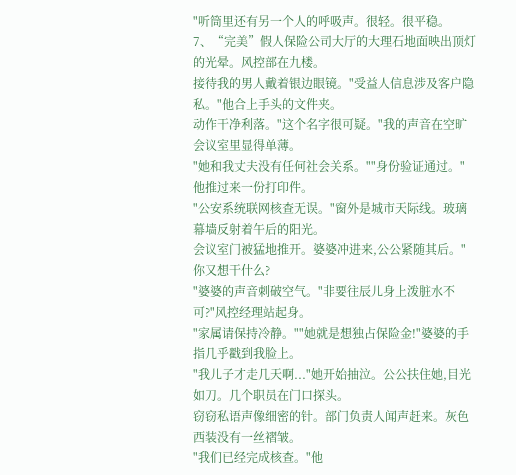"听筒里还有另一个人的呼吸声。很轻。很平稳。
7、“完美”假人保险公司大厅的大理石地面映出顶灯的光晕。风控部在九楼。
接待我的男人戴着银边眼镜。"受益人信息涉及客户隐私。"他合上手头的文件夹。
动作干净利落。"这个名字很可疑。"我的声音在空旷会议室里显得单薄。
"她和我丈夫没有任何社会关系。""身份验证通过。"他推过来一份打印件。
"公安系统联网核查无误。"窗外是城市天际线。玻璃幕墙反射着午后的阳光。
会议室门被猛地推开。婆婆冲进来,公公紧随其后。"你又想干什么?
"婆婆的声音刺破空气。"非要往辰儿身上泼脏水不可?"风控经理站起身。
"家属请保持冷静。""她就是想独占保险金!"婆婆的手指几乎戳到我脸上。
"我儿子才走几天啊..."她开始抽泣。公公扶住她,目光如刀。几个职员在门口探头。
窃窃私语声像细密的针。部门负责人闻声赶来。灰色西装没有一丝褶皱。
"我们已经完成核查。"他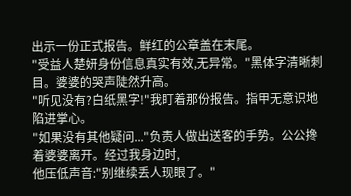出示一份正式报告。鲜红的公章盖在末尾。
"受益人楚妍身份信息真实有效,无异常。"黑体字清晰刺目。婆婆的哭声陡然升高。
"听见没有?白纸黑字!"我盯着那份报告。指甲无意识地陷进掌心。
"如果没有其他疑问..."负责人做出送客的手势。公公搀着婆婆离开。经过我身边时,
他压低声音:"别继续丢人现眼了。"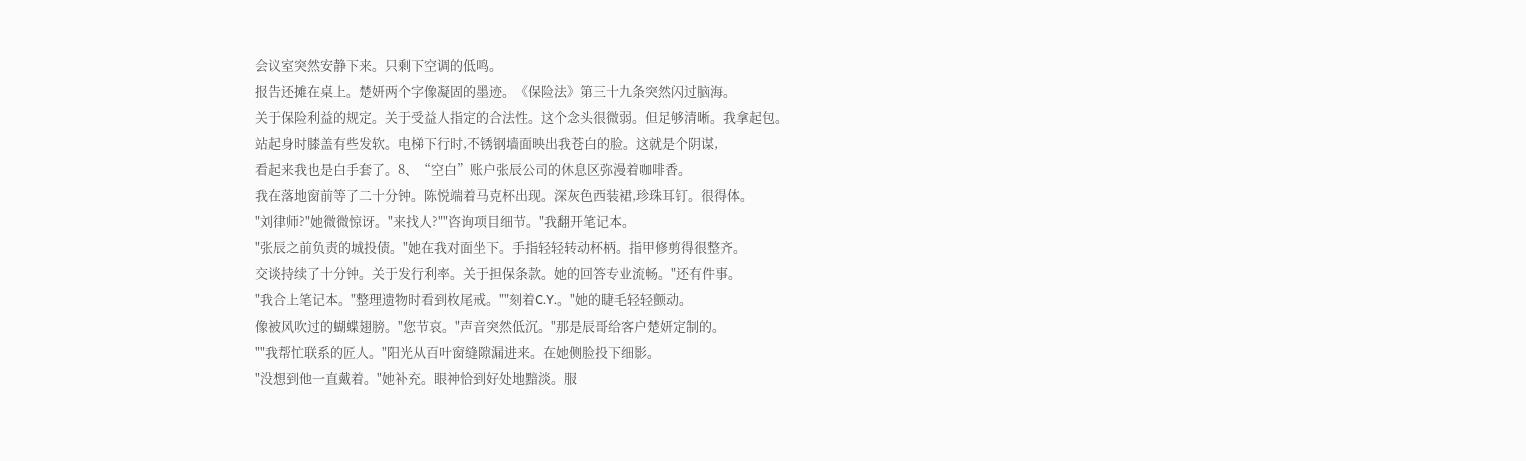会议室突然安静下来。只剩下空调的低鸣。
报告还摊在桌上。楚妍两个字像凝固的墨迹。《保险法》第三十九条突然闪过脑海。
关于保险利益的规定。关于受益人指定的合法性。这个念头很微弱。但足够清晰。我拿起包。
站起身时膝盖有些发软。电梯下行时,不锈钢墙面映出我苍白的脸。这就是个阴谋,
看起来我也是白手套了。8、“空白”账户张辰公司的休息区弥漫着咖啡香。
我在落地窗前等了二十分钟。陈悦端着马克杯出现。深灰色西装裙,珍珠耳钉。很得体。
"刘律师?"她微微惊讶。"来找人?""咨询项目细节。"我翻开笔记本。
"张辰之前负责的城投债。"她在我对面坐下。手指轻轻转动杯柄。指甲修剪得很整齐。
交谈持续了十分钟。关于发行利率。关于担保条款。她的回答专业流畅。"还有件事。
"我合上笔记本。"整理遗物时看到枚尾戒。""刻着C.Y.。"她的睫毛轻轻颤动。
像被风吹过的蝴蝶翅膀。"您节哀。"声音突然低沉。"那是辰哥给客户楚妍定制的。
""我帮忙联系的匠人。"阳光从百叶窗缝隙漏进来。在她侧脸投下细影。
"没想到他一直戴着。"她补充。眼神恰到好处地黯淡。服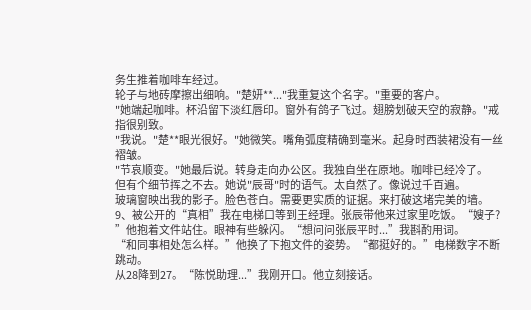务生推着咖啡车经过。
轮子与地砖摩擦出细响。"楚妍**..."我重复这个名字。"重要的客户。
"她端起咖啡。杯沿留下淡红唇印。窗外有鸽子飞过。翅膀划破天空的寂静。"戒指很别致。
"我说。"楚**眼光很好。"她微笑。嘴角弧度精确到毫米。起身时西装裙没有一丝褶皱。
"节哀顺变。"她最后说。转身走向办公区。我独自坐在原地。咖啡已经冷了。
但有个细节挥之不去。她说"辰哥"时的语气。太自然了。像说过千百遍。
玻璃窗映出我的影子。脸色苍白。需要更实质的证据。来打破这堵完美的墙。
9、被公开的“真相”我在电梯口等到王经理。张辰带他来过家里吃饭。“嫂子?
”他抱着文件站住。眼神有些躲闪。“想问问张辰平时...”我斟酌用词。
“和同事相处怎么样。”他换了下抱文件的姿势。“都挺好的。”电梯数字不断跳动。
从28降到27。“陈悦助理...”我刚开口。他立刻接话。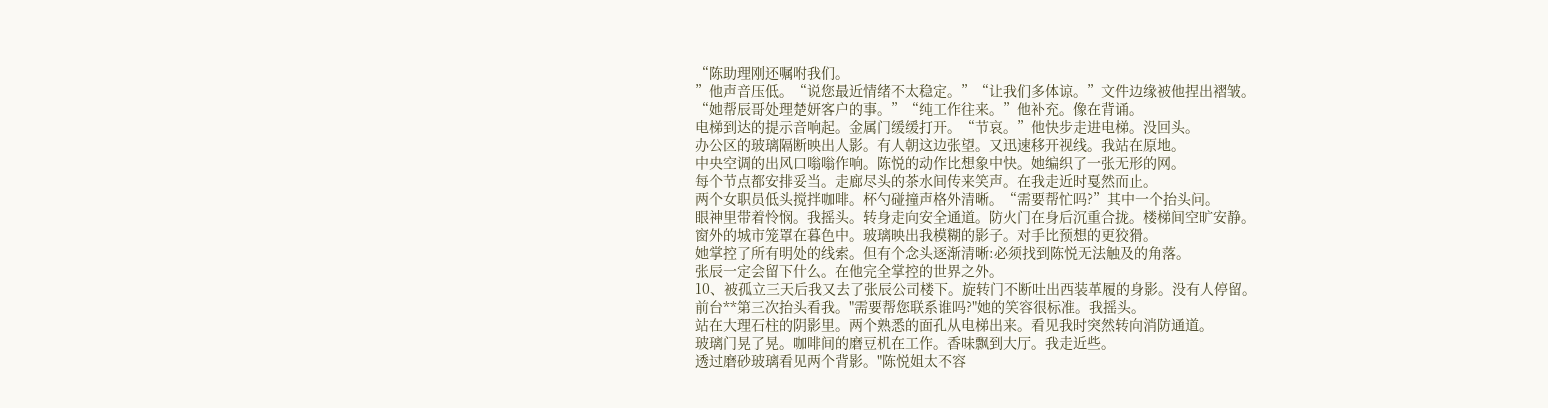“陈助理刚还嘱咐我们。
”他声音压低。“说您最近情绪不太稳定。”“让我们多体谅。”文件边缘被他捏出褶皱。
“她帮辰哥处理楚妍客户的事。”“纯工作往来。”他补充。像在背诵。
电梯到达的提示音响起。金属门缓缓打开。“节哀。”他快步走进电梯。没回头。
办公区的玻璃隔断映出人影。有人朝这边张望。又迅速移开视线。我站在原地。
中央空调的出风口嗡嗡作响。陈悦的动作比想象中快。她编织了一张无形的网。
每个节点都安排妥当。走廊尽头的茶水间传来笑声。在我走近时戛然而止。
两个女职员低头搅拌咖啡。杯勺碰撞声格外清晰。“需要帮忙吗?”其中一个抬头问。
眼神里带着怜悯。我摇头。转身走向安全通道。防火门在身后沉重合拢。楼梯间空旷安静。
窗外的城市笼罩在暮色中。玻璃映出我模糊的影子。对手比预想的更狡猾。
她掌控了所有明处的线索。但有个念头逐渐清晰:必须找到陈悦无法触及的角落。
张辰一定会留下什么。在他完全掌控的世界之外。
10、被孤立三天后我又去了张辰公司楼下。旋转门不断吐出西装革履的身影。没有人停留。
前台**第三次抬头看我。"需要帮您联系谁吗?"她的笑容很标准。我摇头。
站在大理石柱的阴影里。两个熟悉的面孔从电梯出来。看见我时突然转向消防通道。
玻璃门晃了晃。咖啡间的磨豆机在工作。香味飘到大厅。我走近些。
透过磨砂玻璃看见两个背影。"陈悦姐太不容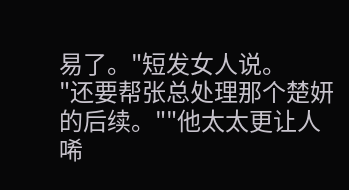易了。"短发女人说。
"还要帮张总处理那个楚妍的后续。""他太太更让人唏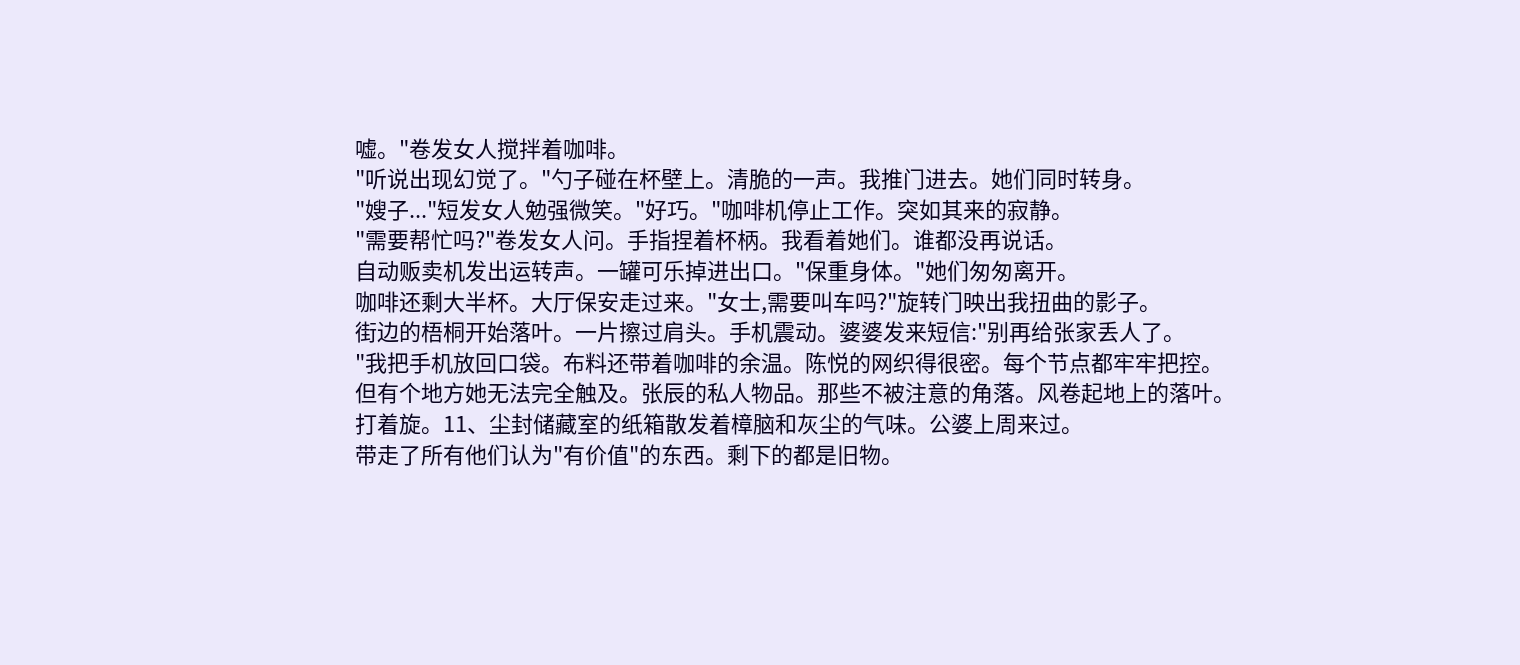嘘。"卷发女人搅拌着咖啡。
"听说出现幻觉了。"勺子碰在杯壁上。清脆的一声。我推门进去。她们同时转身。
"嫂子..."短发女人勉强微笑。"好巧。"咖啡机停止工作。突如其来的寂静。
"需要帮忙吗?"卷发女人问。手指捏着杯柄。我看着她们。谁都没再说话。
自动贩卖机发出运转声。一罐可乐掉进出口。"保重身体。"她们匆匆离开。
咖啡还剩大半杯。大厅保安走过来。"女士,需要叫车吗?"旋转门映出我扭曲的影子。
街边的梧桐开始落叶。一片擦过肩头。手机震动。婆婆发来短信:"别再给张家丢人了。
"我把手机放回口袋。布料还带着咖啡的余温。陈悦的网织得很密。每个节点都牢牢把控。
但有个地方她无法完全触及。张辰的私人物品。那些不被注意的角落。风卷起地上的落叶。
打着旋。11、尘封储藏室的纸箱散发着樟脑和灰尘的气味。公婆上周来过。
带走了所有他们认为"有价值"的东西。剩下的都是旧物。